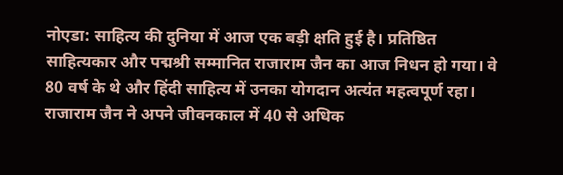नोएडा: साहित्य की दुनिया में आज एक बड़ी क्षति हुई है। प्रतिष्ठित साहित्यकार और पद्मश्री सम्मानित राजाराम जैन का आज निधन हो गया। वे 80 वर्ष के थे और हिंदी साहित्य में उनका योगदान अत्यंत महत्वपूर्ण रहा।
राजाराम जैन ने अपने जीवनकाल में 40 से अधिक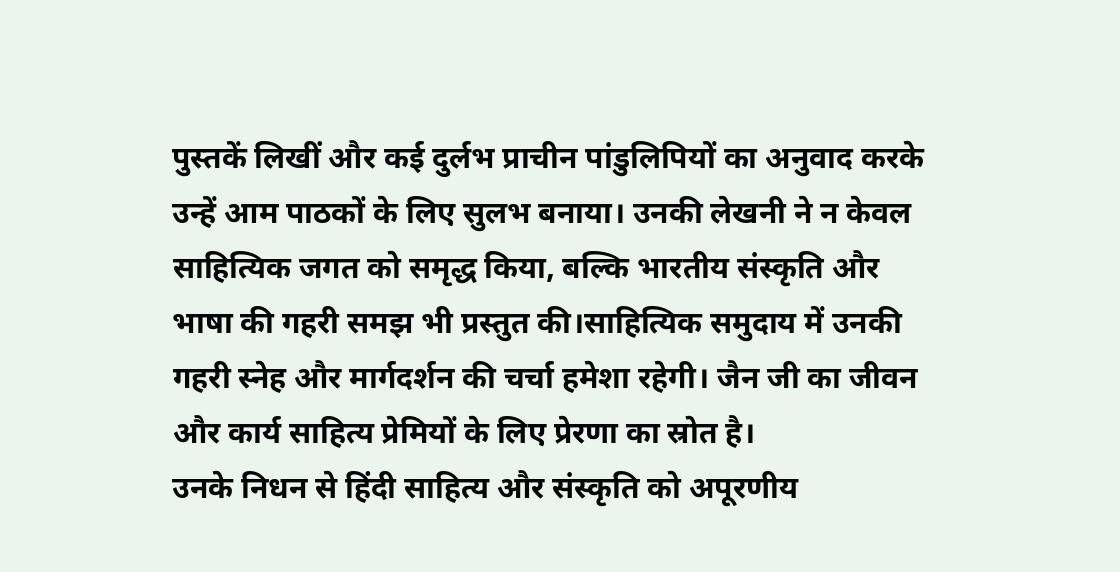पुस्तकें लिखीं और कई दुर्लभ प्राचीन पांडुलिपियों का अनुवाद करके उन्हें आम पाठकों के लिए सुलभ बनाया। उनकी लेखनी ने न केवल साहित्यिक जगत को समृद्ध किया, बल्कि भारतीय संस्कृति और भाषा की गहरी समझ भी प्रस्तुत की।साहित्यिक समुदाय में उनकी गहरी स्नेह और मार्गदर्शन की चर्चा हमेशा रहेगी। जैन जी का जीवन और कार्य साहित्य प्रेमियों के लिए प्रेरणा का स्रोत है।
उनके निधन से हिंदी साहित्य और संस्कृति को अपूरणीय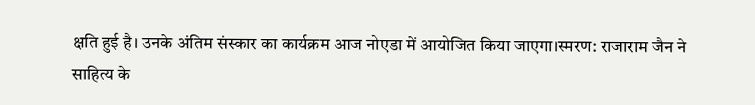क्षति हुई है। उनके अंतिम संस्कार का कार्यक्रम आज नोएडा में आयोजित किया जाएगा।स्मरण: राजाराम जैन ने साहित्य के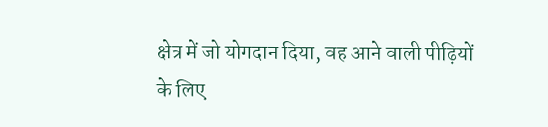क्षेत्र में जो योगदान दिया, वह आने वाली पीढ़ियों के लिए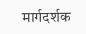मार्गदर्शक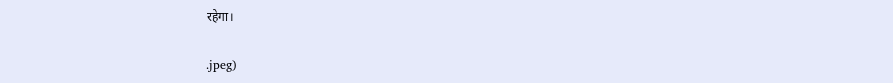रहेगा।

.jpeg)